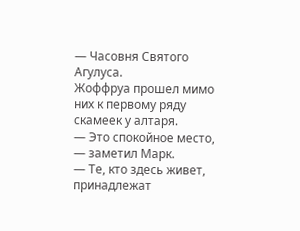— Часовня Святого Агулуса.
Жоффруа прошел мимо них к первому ряду скамеек у алтаря.
— Это спокойное место, — заметил Марк.
— Те, кто здесь живет, принадлежат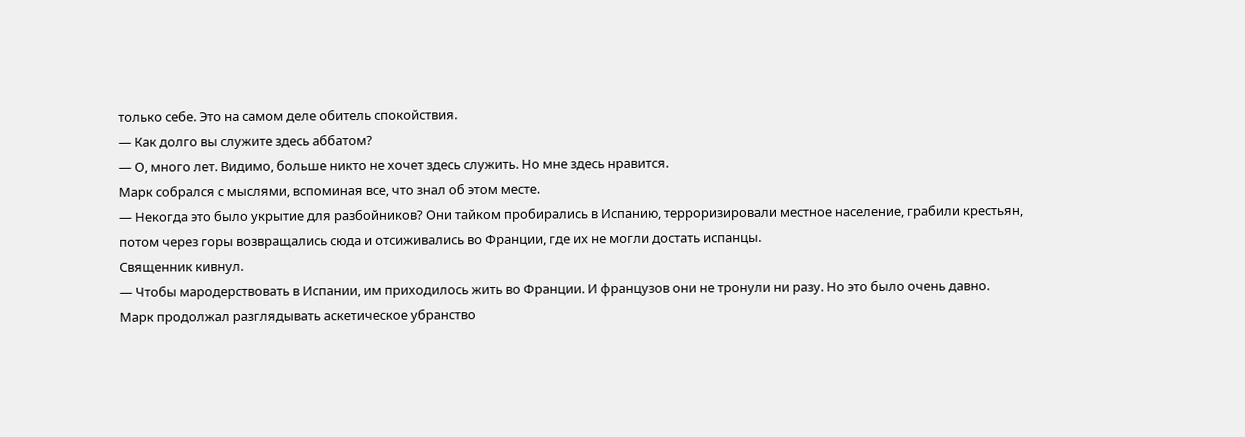только себе. Это на самом деле обитель спокойствия.
— Как долго вы служите здесь аббатом?
— О, много лет. Видимо, больше никто не хочет здесь служить. Но мне здесь нравится.
Марк собрался с мыслями, вспоминая все, что знал об этом месте.
— Некогда это было укрытие для разбойников? Они тайком пробирались в Испанию, терроризировали местное население, грабили крестьян, потом через горы возвращались сюда и отсиживались во Франции, где их не могли достать испанцы.
Священник кивнул.
— Чтобы мародерствовать в Испании, им приходилось жить во Франции. И французов они не тронули ни разу. Но это было очень давно.
Марк продолжал разглядывать аскетическое убранство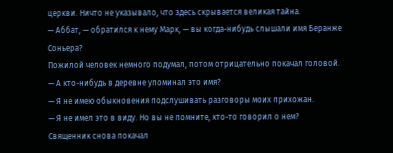церкви. Ничто не указывало, что здесь скрывается великая тайна.
— Аббат, — обратился к нему Марк, — вы когда-нибудь слышали имя Беранже Соньера?
Пожилой человек немного подумал, потом отрицательно покачал головой.
— А кто-нибудь в деревне упоминал это имя?
— Я не имею обыкновения подслушивать разговоры моих прихожан.
— Я не имел это в виду. Но вы не помните, кто-то говорил о нем?
Священник снова покачал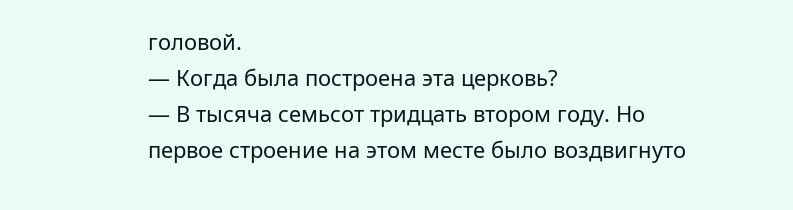головой.
— Когда была построена эта церковь?
— В тысяча семьсот тридцать втором году. Но первое строение на этом месте было воздвигнуто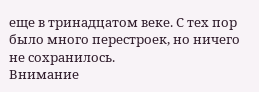еще в тринадцатом веке. С тех пор было много перестроек, но ничего не сохранилось.
Внимание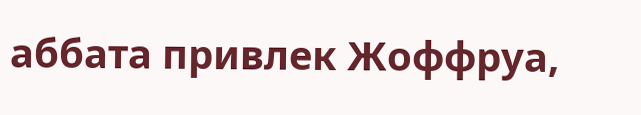аббата привлек Жоффруа,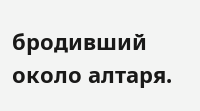бродивший около алтаря.